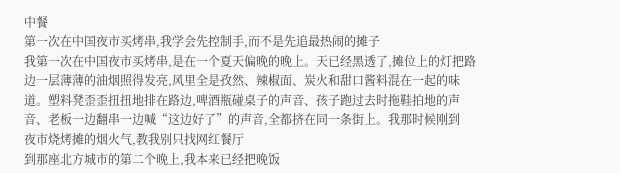中餐
第一次在中国夜市买烤串,我学会先控制手,而不是先追最热闹的摊子
我第一次在中国夜市买烤串,是在一个夏天偏晚的晚上。天已经黑透了,摊位上的灯把路边一层薄薄的油烟照得发亮,风里全是孜然、辣椒面、炭火和甜口酱料混在一起的味道。塑料凳歪歪扭扭地排在路边,啤酒瓶碰桌子的声音、孩子跑过去时拖鞋拍地的声音、老板一边翻串一边喊“这边好了”的声音,全都挤在同一条街上。我那时候刚到
夜市烧烤摊的烟火气,教我别只找网红餐厅
到那座北方城市的第二个晚上,我本来已经把晚饭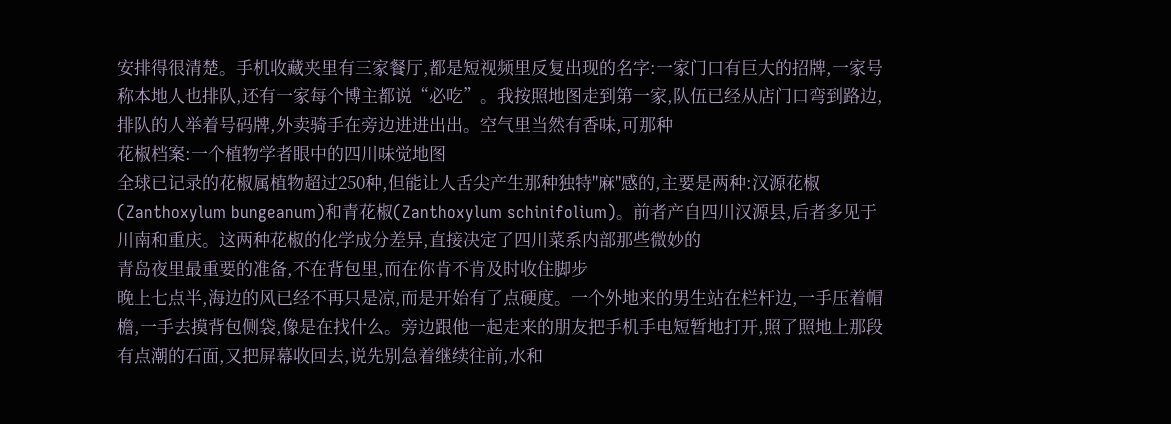安排得很清楚。手机收藏夹里有三家餐厅,都是短视频里反复出现的名字:一家门口有巨大的招牌,一家号称本地人也排队,还有一家每个博主都说“必吃”。我按照地图走到第一家,队伍已经从店门口弯到路边,排队的人举着号码牌,外卖骑手在旁边进进出出。空气里当然有香味,可那种
花椒档案:一个植物学者眼中的四川味觉地图
全球已记录的花椒属植物超过250种,但能让人舌尖产生那种独特"麻"感的,主要是两种:汉源花椒(Zanthoxylum bungeanum)和青花椒(Zanthoxylum schinifolium)。前者产自四川汉源县,后者多见于川南和重庆。这两种花椒的化学成分差异,直接决定了四川菜系内部那些微妙的
青岛夜里最重要的准备,不在背包里,而在你肯不肯及时收住脚步
晚上七点半,海边的风已经不再只是凉,而是开始有了点硬度。一个外地来的男生站在栏杆边,一手压着帽檐,一手去摸背包侧袋,像是在找什么。旁边跟他一起走来的朋友把手机手电短暂地打开,照了照地上那段有点潮的石面,又把屏幕收回去,说先别急着继续往前,水和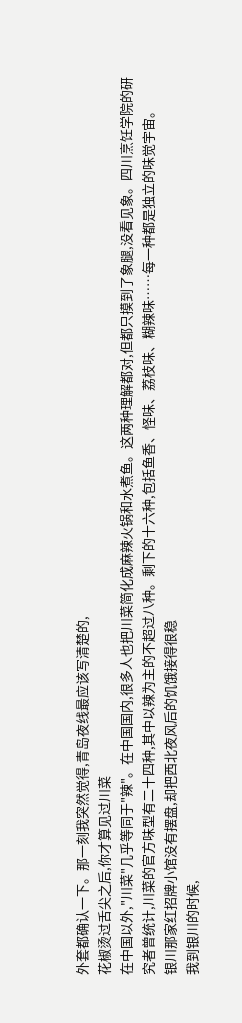外套都确认一下。那一刻我突然觉得,青岛夜线最应该写清楚的,
花椒烫过舌尖之后,你才算见过川菜
在中国以外,"川菜"几乎等同于"辣"。在中国国内,很多人也把川菜简化成麻辣火锅和水煮鱼。这两种理解都对,但都只摸到了象腿,没看见象。四川烹饪学院的研究者曾统计,川菜的官方味型有二十四种,其中以辣为主的不超过八种。剩下的十六种,包括鱼香、怪味、荔枝味、糊辣味……每一种都是独立的味觉宇宙。
银川那家红招牌小馆没有摆盘,却把西北夜风后的饥饿接得很稳
我到银川的时候,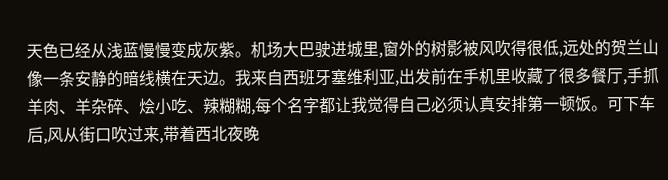天色已经从浅蓝慢慢变成灰紫。机场大巴驶进城里,窗外的树影被风吹得很低,远处的贺兰山像一条安静的暗线横在天边。我来自西班牙塞维利亚,出发前在手机里收藏了很多餐厅,手抓羊肉、羊杂碎、烩小吃、辣糊糊,每个名字都让我觉得自己必须认真安排第一顿饭。可下车后,风从街口吹过来,带着西北夜晚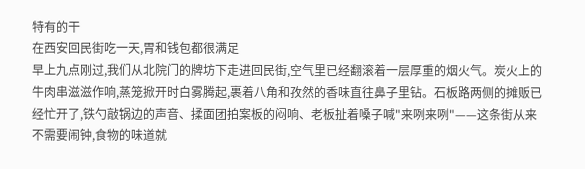特有的干
在西安回民街吃一天,胃和钱包都很满足
早上九点刚过,我们从北院门的牌坊下走进回民街,空气里已经翻滚着一层厚重的烟火气。炭火上的牛肉串滋滋作响,蒸笼掀开时白雾腾起,裹着八角和孜然的香味直往鼻子里钻。石板路两侧的摊贩已经忙开了,铁勺敲锅边的声音、揉面团拍案板的闷响、老板扯着嗓子喊"来咧来咧"——这条街从来不需要闹钟,食物的味道就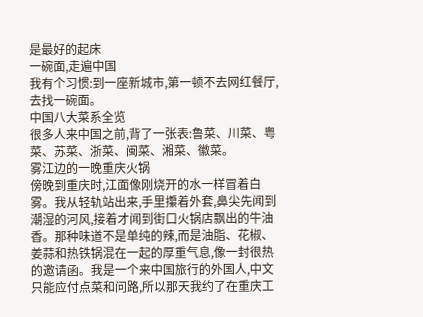是最好的起床
一碗面,走遍中国
我有个习惯:到一座新城市,第一顿不去网红餐厅,去找一碗面。
中国八大菜系全览
很多人来中国之前,背了一张表:鲁菜、川菜、粤菜、苏菜、浙菜、闽菜、湘菜、徽菜。
雾江边的一晚重庆火锅
傍晚到重庆时,江面像刚烧开的水一样冒着白雾。我从轻轨站出来,手里攥着外套,鼻尖先闻到潮湿的河风,接着才闻到街口火锅店飘出的牛油香。那种味道不是单纯的辣,而是油脂、花椒、姜蒜和热铁锅混在一起的厚重气息,像一封很热的邀请函。我是一个来中国旅行的外国人,中文只能应付点菜和问路,所以那天我约了在重庆工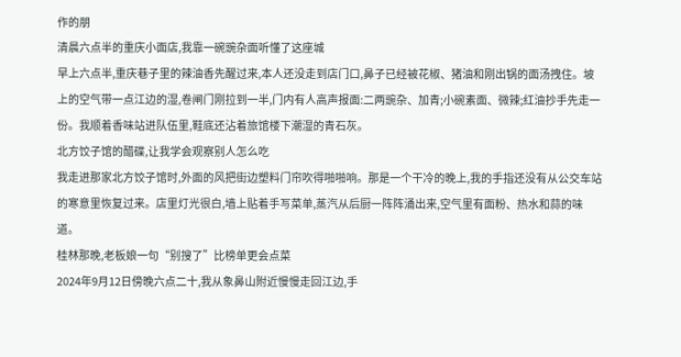作的朋
清晨六点半的重庆小面店,我靠一碗豌杂面听懂了这座城
早上六点半,重庆巷子里的辣油香先醒过来,本人还没走到店门口,鼻子已经被花椒、猪油和刚出锅的面汤拽住。坡上的空气带一点江边的湿,卷闸门刚拉到一半,门内有人高声报面:二两豌杂、加青;小碗素面、微辣;红油抄手先走一份。我顺着香味站进队伍里,鞋底还沾着旅馆楼下潮湿的青石灰。
北方饺子馆的醋碟,让我学会观察别人怎么吃
我走进那家北方饺子馆时,外面的风把街边塑料门帘吹得啪啪响。那是一个干冷的晚上,我的手指还没有从公交车站的寒意里恢复过来。店里灯光很白,墙上贴着手写菜单,蒸汽从后厨一阵阵涌出来,空气里有面粉、热水和蒜的味道。
桂林那晚,老板娘一句“别搜了”比榜单更会点菜
2024年9月12日傍晚六点二十,我从象鼻山附近慢慢走回江边,手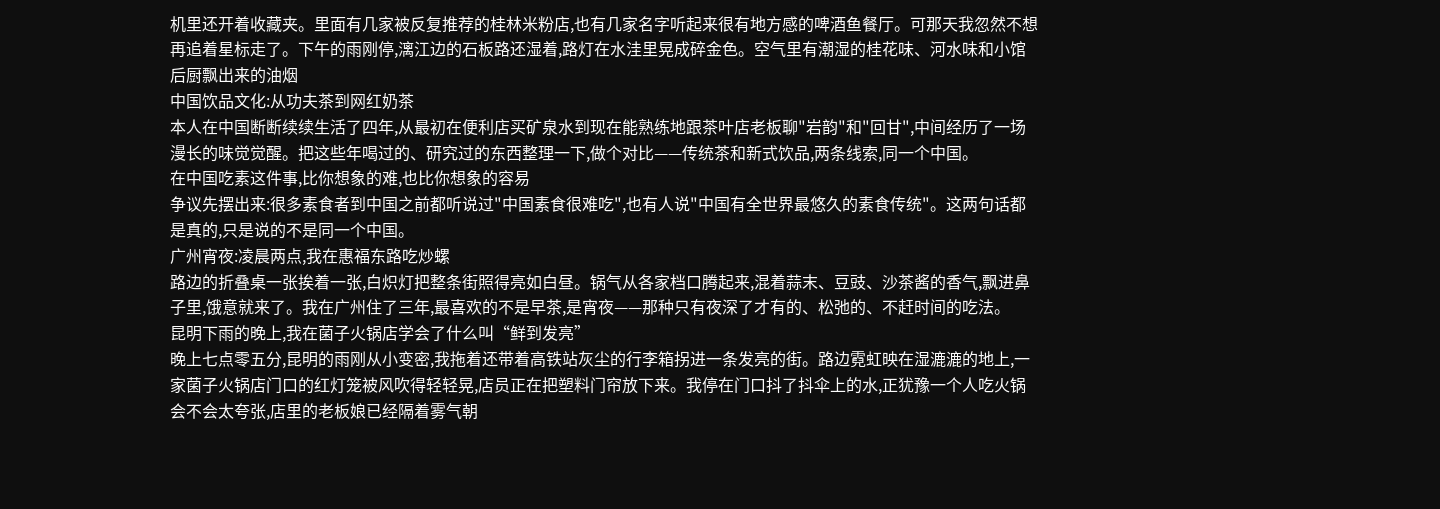机里还开着收藏夹。里面有几家被反复推荐的桂林米粉店,也有几家名字听起来很有地方感的啤酒鱼餐厅。可那天我忽然不想再追着星标走了。下午的雨刚停,漓江边的石板路还湿着,路灯在水洼里晃成碎金色。空气里有潮湿的桂花味、河水味和小馆后厨飘出来的油烟
中国饮品文化:从功夫茶到网红奶茶
本人在中国断断续续生活了四年,从最初在便利店买矿泉水到现在能熟练地跟茶叶店老板聊"岩韵"和"回甘",中间经历了一场漫长的味觉觉醒。把这些年喝过的、研究过的东西整理一下,做个对比——传统茶和新式饮品,两条线索,同一个中国。
在中国吃素这件事,比你想象的难,也比你想象的容易
争议先摆出来:很多素食者到中国之前都听说过"中国素食很难吃",也有人说"中国有全世界最悠久的素食传统"。这两句话都是真的,只是说的不是同一个中国。
广州宵夜:凌晨两点,我在惠福东路吃炒螺
路边的折叠桌一张挨着一张,白炽灯把整条街照得亮如白昼。锅气从各家档口腾起来,混着蒜末、豆豉、沙茶酱的香气,飘进鼻子里,饿意就来了。我在广州住了三年,最喜欢的不是早茶,是宵夜——那种只有夜深了才有的、松弛的、不赶时间的吃法。
昆明下雨的晚上,我在菌子火锅店学会了什么叫“鲜到发亮”
晚上七点零五分,昆明的雨刚从小变密,我拖着还带着高铁站灰尘的行李箱拐进一条发亮的街。路边霓虹映在湿漉漉的地上,一家菌子火锅店门口的红灯笼被风吹得轻轻晃,店员正在把塑料门帘放下来。我停在门口抖了抖伞上的水,正犹豫一个人吃火锅会不会太夸张,店里的老板娘已经隔着雾气朝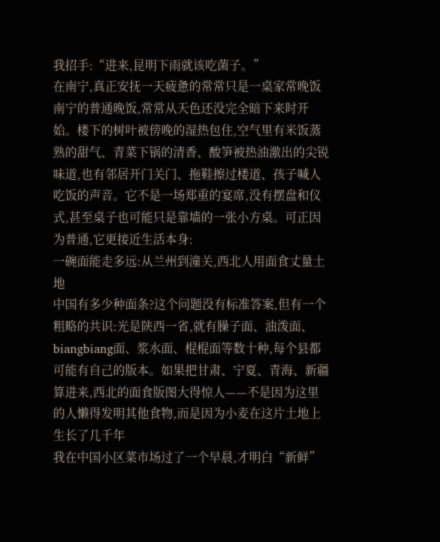我招手:“进来,昆明下雨就该吃菌子。”
在南宁,真正安抚一天疲惫的常常只是一桌家常晚饭
南宁的普通晚饭,常常从天色还没完全暗下来时开始。楼下的树叶被傍晚的湿热包住,空气里有米饭蒸熟的甜气、青菜下锅的清香、酸笋被热油激出的尖锐味道,也有邻居开门关门、拖鞋擦过楼道、孩子喊人吃饭的声音。它不是一场郑重的宴席,没有摆盘和仪式,甚至桌子也可能只是靠墙的一张小方桌。可正因为普通,它更接近生活本身:
一碗面能走多远:从兰州到潼关,西北人用面食丈量土地
中国有多少种面条?这个问题没有标准答案,但有一个粗略的共识:光是陕西一省,就有臊子面、油泼面、biangbiang面、浆水面、棍棍面等数十种,每个县都可能有自己的版本。如果把甘肃、宁夏、青海、新疆算进来,西北的面食版图大得惊人——不是因为这里的人懒得发明其他食物,而是因为小麦在这片土地上生长了几千年
我在中国小区菜市场过了一个早晨,才明白“新鲜”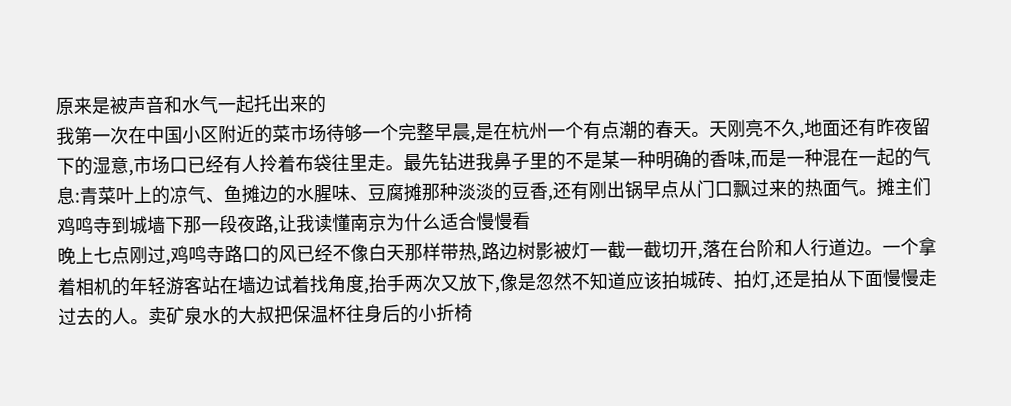原来是被声音和水气一起托出来的
我第一次在中国小区附近的菜市场待够一个完整早晨,是在杭州一个有点潮的春天。天刚亮不久,地面还有昨夜留下的湿意,市场口已经有人拎着布袋往里走。最先钻进我鼻子里的不是某一种明确的香味,而是一种混在一起的气息:青菜叶上的凉气、鱼摊边的水腥味、豆腐摊那种淡淡的豆香,还有刚出锅早点从门口飘过来的热面气。摊主们
鸡鸣寺到城墙下那一段夜路,让我读懂南京为什么适合慢慢看
晚上七点刚过,鸡鸣寺路口的风已经不像白天那样带热,路边树影被灯一截一截切开,落在台阶和人行道边。一个拿着相机的年轻游客站在墙边试着找角度,抬手两次又放下,像是忽然不知道应该拍城砖、拍灯,还是拍从下面慢慢走过去的人。卖矿泉水的大叔把保温杯往身后的小折椅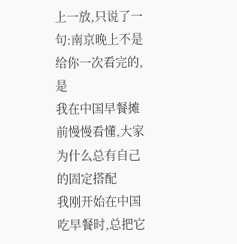上一放,只说了一句:南京晚上不是给你一次看完的,是
我在中国早餐摊前慢慢看懂,大家为什么总有自己的固定搭配
我刚开始在中国吃早餐时,总把它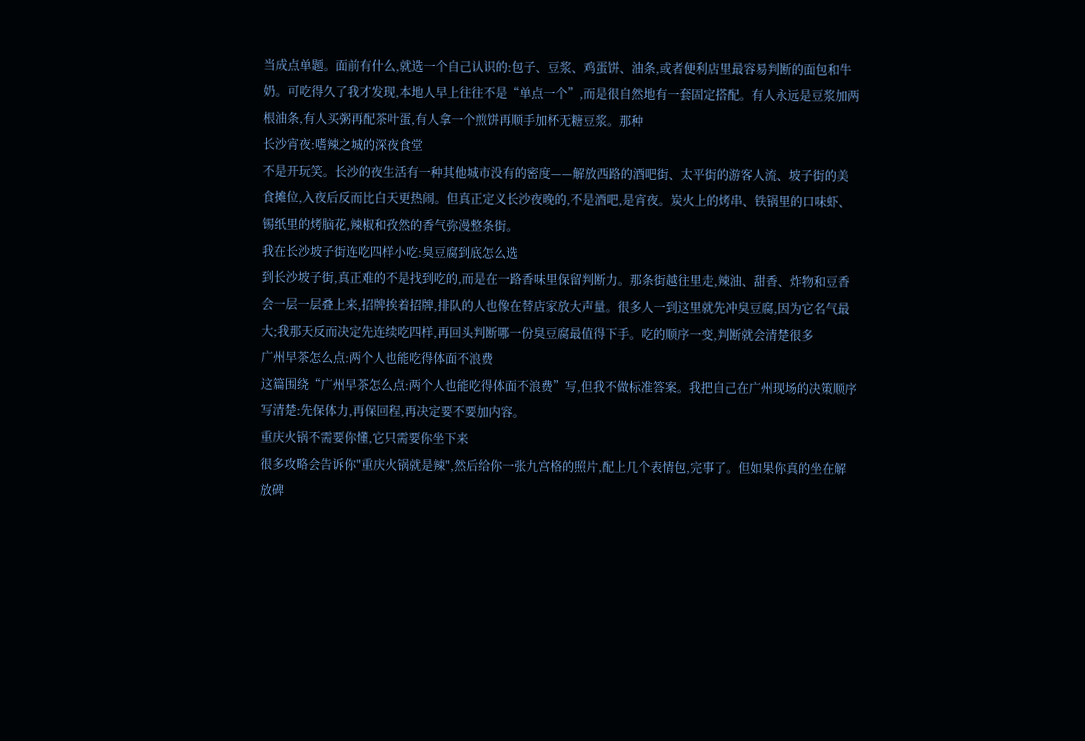当成点单题。面前有什么,就选一个自己认识的:包子、豆浆、鸡蛋饼、油条,或者便利店里最容易判断的面包和牛奶。可吃得久了我才发现,本地人早上往往不是“单点一个”,而是很自然地有一套固定搭配。有人永远是豆浆加两根油条,有人买粥再配茶叶蛋,有人拿一个煎饼再顺手加杯无糖豆浆。那种
长沙宵夜:嗜辣之城的深夜食堂
不是开玩笑。长沙的夜生活有一种其他城市没有的密度——解放西路的酒吧街、太平街的游客人流、坡子街的美食摊位,入夜后反而比白天更热闹。但真正定义长沙夜晚的,不是酒吧,是宵夜。炭火上的烤串、铁锅里的口味虾、锡纸里的烤脑花,辣椒和孜然的香气弥漫整条街。
我在长沙坡子街连吃四样小吃:臭豆腐到底怎么选
到长沙坡子街,真正难的不是找到吃的,而是在一路香味里保留判断力。那条街越往里走,辣油、甜香、炸物和豆香会一层一层叠上来,招牌挨着招牌,排队的人也像在替店家放大声量。很多人一到这里就先冲臭豆腐,因为它名气最大;我那天反而决定先连续吃四样,再回头判断哪一份臭豆腐最值得下手。吃的顺序一变,判断就会清楚很多
广州早茶怎么点:两个人也能吃得体面不浪费
这篇围绕“广州早茶怎么点:两个人也能吃得体面不浪费”写,但我不做标准答案。我把自己在广州现场的决策顺序写清楚:先保体力,再保回程,再决定要不要加内容。
重庆火锅不需要你懂,它只需要你坐下来
很多攻略会告诉你"重庆火锅就是辣",然后给你一张九宫格的照片,配上几个表情包,完事了。但如果你真的坐在解放碑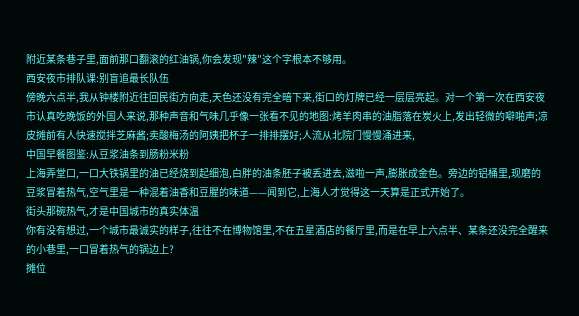附近某条巷子里,面前那口翻滚的红油锅,你会发现"辣"这个字根本不够用。
西安夜市排队课:别盲追最长队伍
傍晚六点半,我从钟楼附近往回民街方向走,天色还没有完全暗下来,街口的灯牌已经一层层亮起。对一个第一次在西安夜市认真吃晚饭的外国人来说,那种声音和气味几乎像一张看不见的地图:烤羊肉串的油脂落在炭火上,发出轻微的噼啪声;凉皮摊前有人快速搅拌芝麻酱;卖酸梅汤的阿姨把杯子一排排摆好;人流从北院门慢慢涌进来,
中国早餐图鉴:从豆浆油条到肠粉米粉
上海弄堂口,一口大铁锅里的油已经烧到起细泡,白胖的油条胚子被丢进去,滋啦一声,膨胀成金色。旁边的铝桶里,现磨的豆浆冒着热气,空气里是一种混着油香和豆腥的味道——闻到它,上海人才觉得这一天算是正式开始了。
街头那碗热气,才是中国城市的真实体温
你有没有想过,一个城市最诚实的样子,往往不在博物馆里,不在五星酒店的餐厅里,而是在早上六点半、某条还没完全醒来的小巷里,一口冒着热气的锅边上?
摊位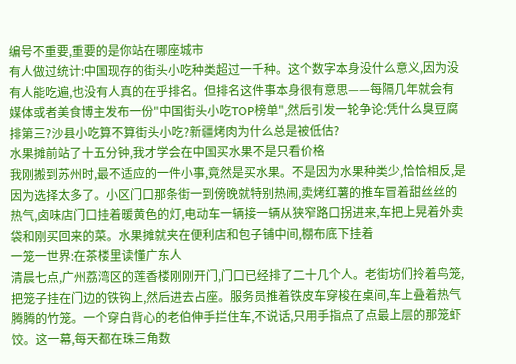编号不重要,重要的是你站在哪座城市
有人做过统计:中国现存的街头小吃种类超过一千种。这个数字本身没什么意义,因为没有人能吃遍,也没有人真的在乎排名。但排名这件事本身很有意思——每隔几年就会有媒体或者美食博主发布一份"中国街头小吃TOP榜单",然后引发一轮争论:凭什么臭豆腐排第三?沙县小吃算不算街头小吃?新疆烤肉为什么总是被低估?
水果摊前站了十五分钟,我才学会在中国买水果不是只看价格
我刚搬到苏州时,最不适应的一件小事,竟然是买水果。不是因为水果种类少,恰恰相反,是因为选择太多了。小区门口那条街一到傍晚就特别热闹,卖烤红薯的推车冒着甜丝丝的热气,卤味店门口挂着暖黄色的灯,电动车一辆接一辆从狭窄路口拐进来,车把上晃着外卖袋和刚买回来的菜。水果摊就夹在便利店和包子铺中间,棚布底下挂着
一笼一世界:在茶楼里读懂广东人
清晨七点,广州荔湾区的莲香楼刚刚开门,门口已经排了二十几个人。老街坊们拎着鸟笼,把笼子挂在门边的铁钩上,然后进去占座。服务员推着铁皮车穿梭在桌间,车上叠着热气腾腾的竹笼。一个穿白背心的老伯伸手拦住车,不说话,只用手指点了点最上层的那笼虾饺。这一幕,每天都在珠三角数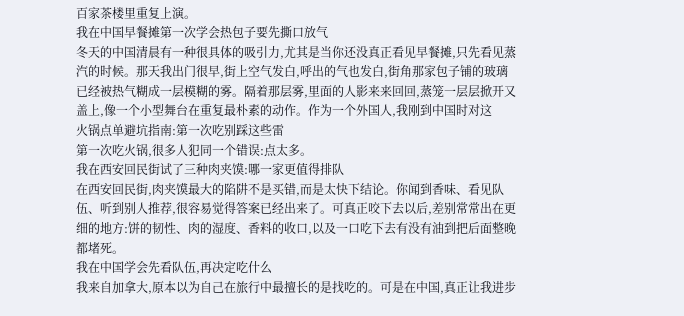百家茶楼里重复上演。
我在中国早餐摊第一次学会热包子要先撕口放气
冬天的中国清晨有一种很具体的吸引力,尤其是当你还没真正看见早餐摊,只先看见蒸汽的时候。那天我出门很早,街上空气发白,呼出的气也发白,街角那家包子铺的玻璃已经被热气糊成一层模糊的雾。隔着那层雾,里面的人影来来回回,蒸笼一层层掀开又盖上,像一个小型舞台在重复最朴素的动作。作为一个外国人,我刚到中国时对这
火锅点单避坑指南:第一次吃别踩这些雷
第一次吃火锅,很多人犯同一个错误:点太多。
我在西安回民街试了三种肉夹馍:哪一家更值得排队
在西安回民街,肉夹馍最大的陷阱不是买错,而是太快下结论。你闻到香味、看见队伍、听到别人推荐,很容易觉得答案已经出来了。可真正咬下去以后,差别常常出在更细的地方:饼的韧性、肉的湿度、香料的收口,以及一口吃下去有没有油到把后面整晚都堵死。
我在中国学会先看队伍,再决定吃什么
我来自加拿大,原本以为自己在旅行中最擅长的是找吃的。可是在中国,真正让我进步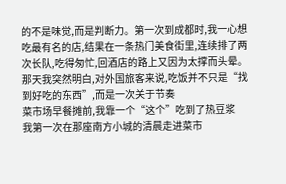的不是味觉,而是判断力。第一次到成都时,我一心想吃最有名的店,结果在一条热门美食街里,连续排了两次长队,吃得匆忙,回酒店的路上又因为太撑而头晕。那天我突然明白,对外国旅客来说,吃饭并不只是“找到好吃的东西”,而是一次关于节奏
菜市场早餐摊前,我靠一个“这个”吃到了热豆浆
我第一次在那座南方小城的清晨走进菜市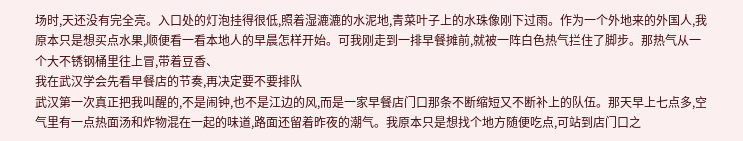场时,天还没有完全亮。入口处的灯泡挂得很低,照着湿漉漉的水泥地,青菜叶子上的水珠像刚下过雨。作为一个外地来的外国人,我原本只是想买点水果,顺便看一看本地人的早晨怎样开始。可我刚走到一排早餐摊前,就被一阵白色热气拦住了脚步。那热气从一个大不锈钢桶里往上冒,带着豆香、
我在武汉学会先看早餐店的节奏,再决定要不要排队
武汉第一次真正把我叫醒的,不是闹钟,也不是江边的风,而是一家早餐店门口那条不断缩短又不断补上的队伍。那天早上七点多,空气里有一点热面汤和炸物混在一起的味道,路面还留着昨夜的潮气。我原本只是想找个地方随便吃点,可站到店门口之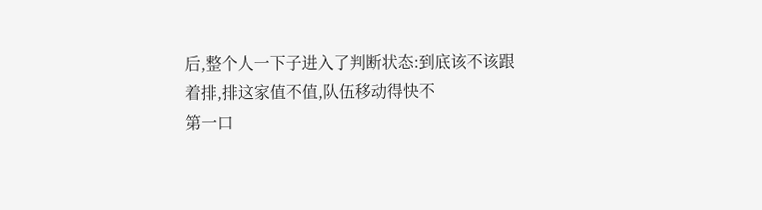后,整个人一下子进入了判断状态:到底该不该跟着排,排这家值不值,队伍移动得快不
第一口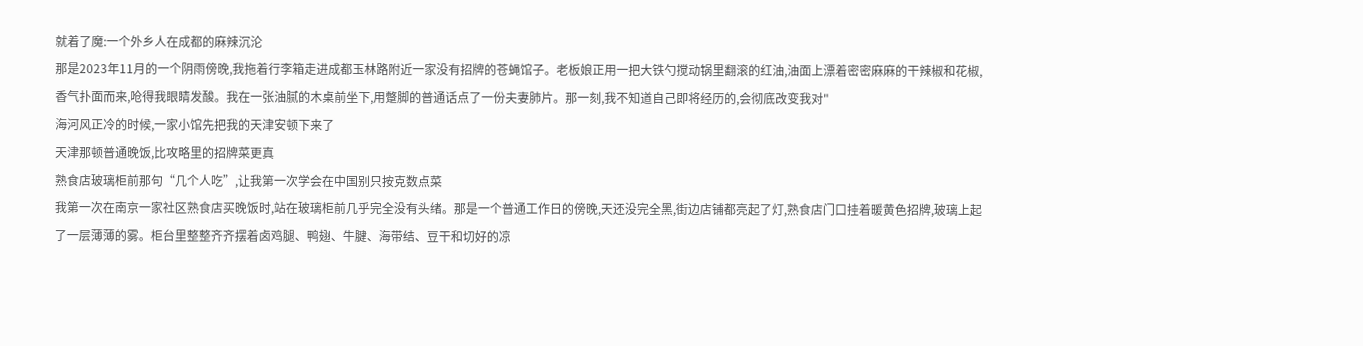就着了魔:一个外乡人在成都的麻辣沉沦
那是2023年11月的一个阴雨傍晚,我拖着行李箱走进成都玉林路附近一家没有招牌的苍蝇馆子。老板娘正用一把大铁勺搅动锅里翻滚的红油,油面上漂着密密麻麻的干辣椒和花椒,香气扑面而来,呛得我眼睛发酸。我在一张油腻的木桌前坐下,用蹩脚的普通话点了一份夫妻肺片。那一刻,我不知道自己即将经历的,会彻底改变我对"
海河风正冷的时候,一家小馆先把我的天津安顿下来了
天津那顿普通晚饭,比攻略里的招牌菜更真
熟食店玻璃柜前那句“几个人吃”,让我第一次学会在中国别只按克数点菜
我第一次在南京一家社区熟食店买晚饭时,站在玻璃柜前几乎完全没有头绪。那是一个普通工作日的傍晚,天还没完全黑,街边店铺都亮起了灯,熟食店门口挂着暖黄色招牌,玻璃上起了一层薄薄的雾。柜台里整整齐齐摆着卤鸡腿、鸭翅、牛腱、海带结、豆干和切好的凉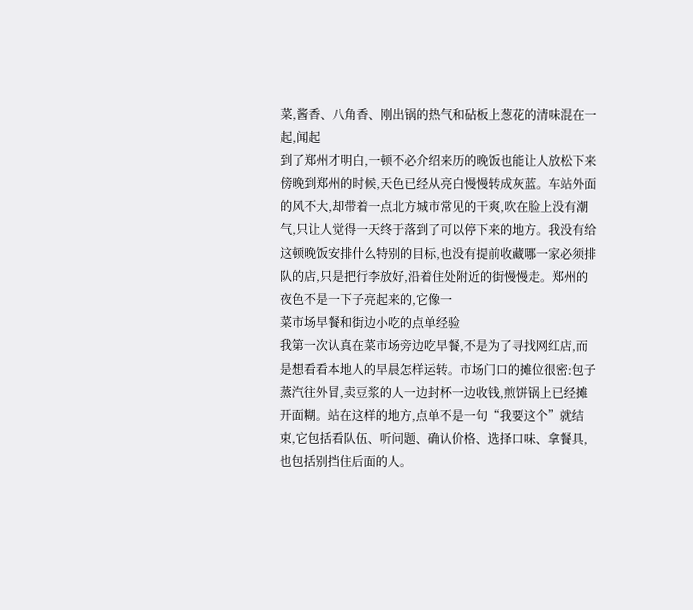菜,酱香、八角香、刚出锅的热气和砧板上葱花的清味混在一起,闻起
到了郑州才明白,一顿不必介绍来历的晚饭也能让人放松下来
傍晚到郑州的时候,天色已经从亮白慢慢转成灰蓝。车站外面的风不大,却带着一点北方城市常见的干爽,吹在脸上没有潮气,只让人觉得一天终于落到了可以停下来的地方。我没有给这顿晚饭安排什么特别的目标,也没有提前收藏哪一家必须排队的店,只是把行李放好,沿着住处附近的街慢慢走。郑州的夜色不是一下子亮起来的,它像一
菜市场早餐和街边小吃的点单经验
我第一次认真在菜市场旁边吃早餐,不是为了寻找网红店,而是想看看本地人的早晨怎样运转。市场门口的摊位很密:包子蒸汽往外冒,卖豆浆的人一边封杯一边收钱,煎饼锅上已经摊开面糊。站在这样的地方,点单不是一句“我要这个”就结束,它包括看队伍、听问题、确认价格、选择口味、拿餐具,也包括别挡住后面的人。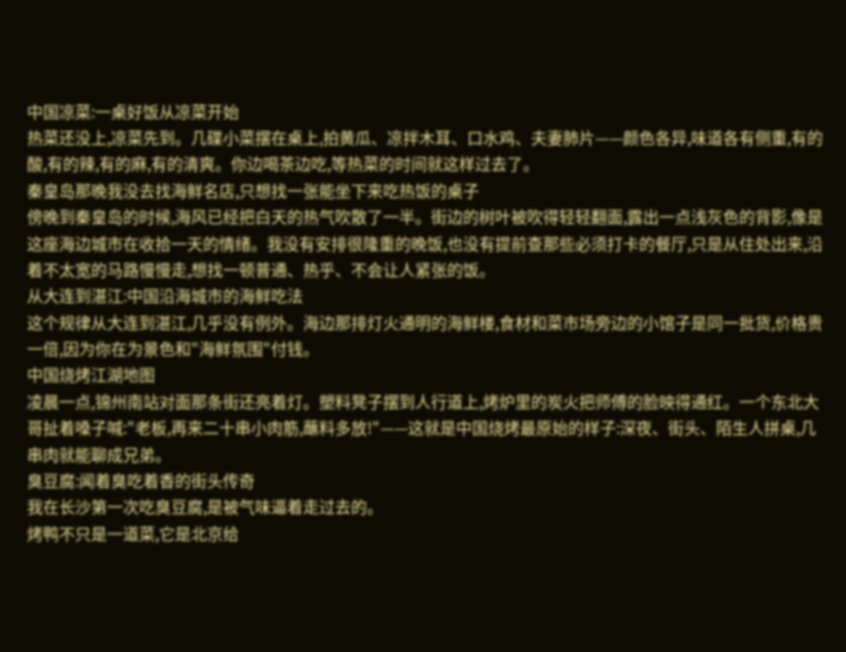中国凉菜:一桌好饭从凉菜开始
热菜还没上,凉菜先到。几碟小菜摆在桌上,拍黄瓜、凉拌木耳、口水鸡、夫妻肺片——颜色各异,味道各有侧重,有的酸,有的辣,有的麻,有的清爽。你边喝茶边吃,等热菜的时间就这样过去了。
秦皇岛那晚我没去找海鲜名店,只想找一张能坐下来吃热饭的桌子
傍晚到秦皇岛的时候,海风已经把白天的热气吹散了一半。街边的树叶被吹得轻轻翻面,露出一点浅灰色的背影,像是这座海边城市在收拾一天的情绪。我没有安排很隆重的晚饭,也没有提前查那些必须打卡的餐厅,只是从住处出来,沿着不太宽的马路慢慢走,想找一顿普通、热乎、不会让人紧张的饭。
从大连到湛江:中国沿海城市的海鲜吃法
这个规律从大连到湛江,几乎没有例外。海边那排灯火通明的海鲜楼,食材和菜市场旁边的小馆子是同一批货,价格贵一倍,因为你在为景色和"海鲜氛围"付钱。
中国烧烤江湖地图
凌晨一点,锦州南站对面那条街还亮着灯。塑料凳子摆到人行道上,烤炉里的炭火把师傅的脸映得通红。一个东北大哥扯着嗓子喊:"老板,再来二十串小肉筋,蘸料多放!"——这就是中国烧烤最原始的样子:深夜、街头、陌生人拼桌,几串肉就能聊成兄弟。
臭豆腐:闻着臭吃着香的街头传奇
我在长沙第一次吃臭豆腐,是被气味逼着走过去的。
烤鸭不只是一道菜,它是北京给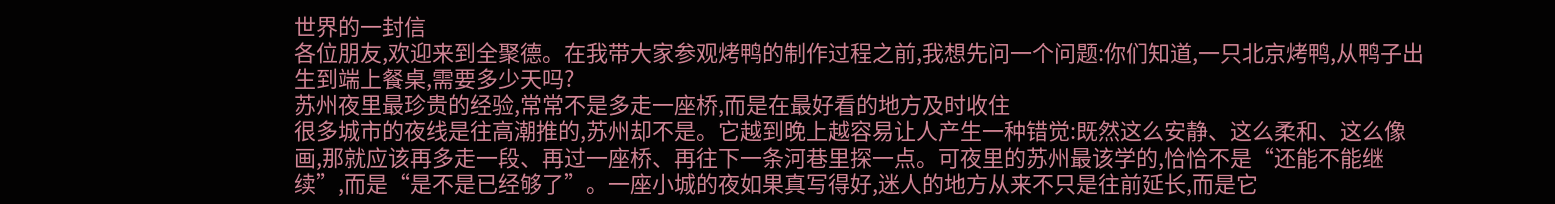世界的一封信
各位朋友,欢迎来到全聚德。在我带大家参观烤鸭的制作过程之前,我想先问一个问题:你们知道,一只北京烤鸭,从鸭子出生到端上餐桌,需要多少天吗?
苏州夜里最珍贵的经验,常常不是多走一座桥,而是在最好看的地方及时收住
很多城市的夜线是往高潮推的,苏州却不是。它越到晚上越容易让人产生一种错觉:既然这么安静、这么柔和、这么像画,那就应该再多走一段、再过一座桥、再往下一条河巷里探一点。可夜里的苏州最该学的,恰恰不是“还能不能继续”,而是“是不是已经够了”。一座小城的夜如果真写得好,迷人的地方从来不只是往前延长,而是它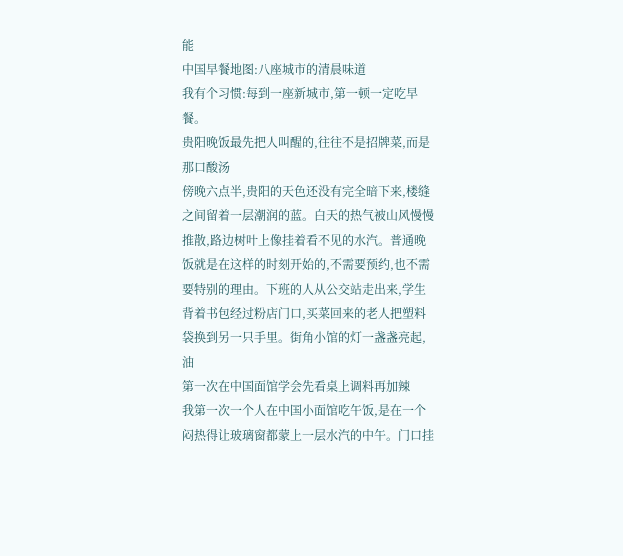能
中国早餐地图:八座城市的清晨味道
我有个习惯:每到一座新城市,第一顿一定吃早餐。
贵阳晚饭最先把人叫醒的,往往不是招牌菜,而是那口酸汤
傍晚六点半,贵阳的天色还没有完全暗下来,楼缝之间留着一层潮润的蓝。白天的热气被山风慢慢推散,路边树叶上像挂着看不见的水汽。普通晚饭就是在这样的时刻开始的,不需要预约,也不需要特别的理由。下班的人从公交站走出来,学生背着书包经过粉店门口,买菜回来的老人把塑料袋换到另一只手里。街角小馆的灯一盏盏亮起,油
第一次在中国面馆学会先看桌上调料再加辣
我第一次一个人在中国小面馆吃午饭,是在一个闷热得让玻璃窗都蒙上一层水汽的中午。门口挂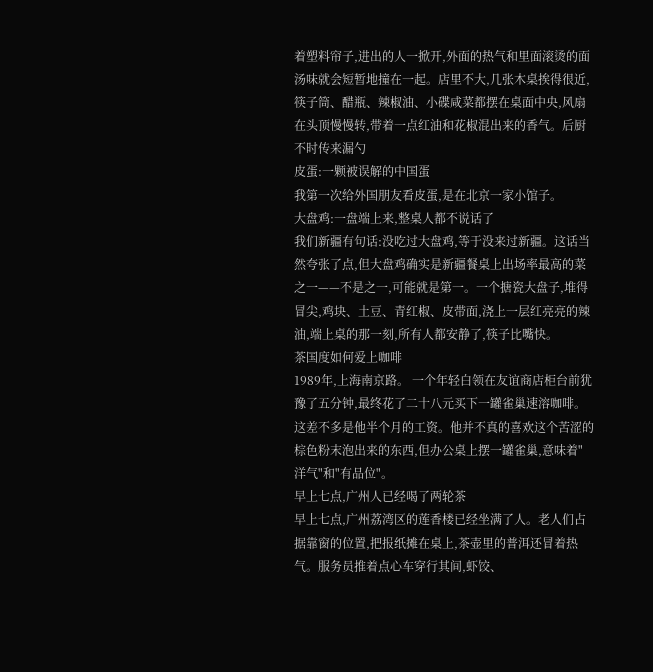着塑料帘子,进出的人一掀开,外面的热气和里面滚烫的面汤味就会短暂地撞在一起。店里不大,几张木桌挨得很近,筷子筒、醋瓶、辣椒油、小碟咸菜都摆在桌面中央,风扇在头顶慢慢转,带着一点红油和花椒混出来的香气。后厨不时传来漏勺
皮蛋:一颗被误解的中国蛋
我第一次给外国朋友看皮蛋,是在北京一家小馆子。
大盘鸡:一盘端上来,整桌人都不说话了
我们新疆有句话:没吃过大盘鸡,等于没来过新疆。这话当然夸张了点,但大盘鸡确实是新疆餐桌上出场率最高的菜之一——不是之一,可能就是第一。一个搪瓷大盘子,堆得冒尖,鸡块、土豆、青红椒、皮带面,浇上一层红亮亮的辣油,端上桌的那一刻,所有人都安静了,筷子比嘴快。
茶国度如何爱上咖啡
1989年,上海南京路。 一个年轻白领在友谊商店柜台前犹豫了五分钟,最终花了二十八元买下一罐雀巢速溶咖啡。这差不多是他半个月的工资。他并不真的喜欢这个苦涩的棕色粉末泡出来的东西,但办公桌上摆一罐雀巢,意味着"洋气"和"有品位"。
早上七点,广州人已经喝了两轮茶
早上七点,广州荔湾区的莲香楼已经坐满了人。老人们占据靠窗的位置,把报纸摊在桌上,茶壶里的普洱还冒着热气。服务员推着点心车穿行其间,虾饺、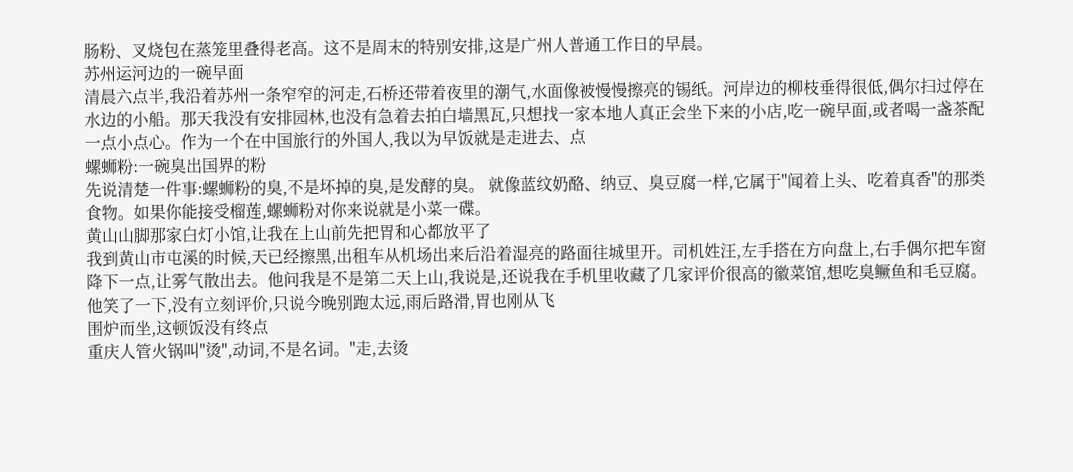肠粉、叉烧包在蒸笼里叠得老高。这不是周末的特别安排,这是广州人普通工作日的早晨。
苏州运河边的一碗早面
清晨六点半,我沿着苏州一条窄窄的河走,石桥还带着夜里的潮气,水面像被慢慢擦亮的锡纸。河岸边的柳枝垂得很低,偶尔扫过停在水边的小船。那天我没有安排园林,也没有急着去拍白墙黑瓦,只想找一家本地人真正会坐下来的小店,吃一碗早面,或者喝一盏茶配一点小点心。作为一个在中国旅行的外国人,我以为早饭就是走进去、点
螺蛳粉:一碗臭出国界的粉
先说清楚一件事:螺蛳粉的臭,不是坏掉的臭,是发酵的臭。 就像蓝纹奶酪、纳豆、臭豆腐一样,它属于"闻着上头、吃着真香"的那类食物。如果你能接受榴莲,螺蛳粉对你来说就是小菜一碟。
黄山山脚那家白灯小馆,让我在上山前先把胃和心都放平了
我到黄山市屯溪的时候,天已经擦黑,出租车从机场出来后沿着湿亮的路面往城里开。司机姓汪,左手搭在方向盘上,右手偶尔把车窗降下一点,让雾气散出去。他问我是不是第二天上山,我说是,还说我在手机里收藏了几家评价很高的徽菜馆,想吃臭鳜鱼和毛豆腐。他笑了一下,没有立刻评价,只说今晚别跑太远,雨后路滑,胃也刚从飞
围炉而坐,这顿饭没有终点
重庆人管火锅叫"烫",动词,不是名词。"走,去烫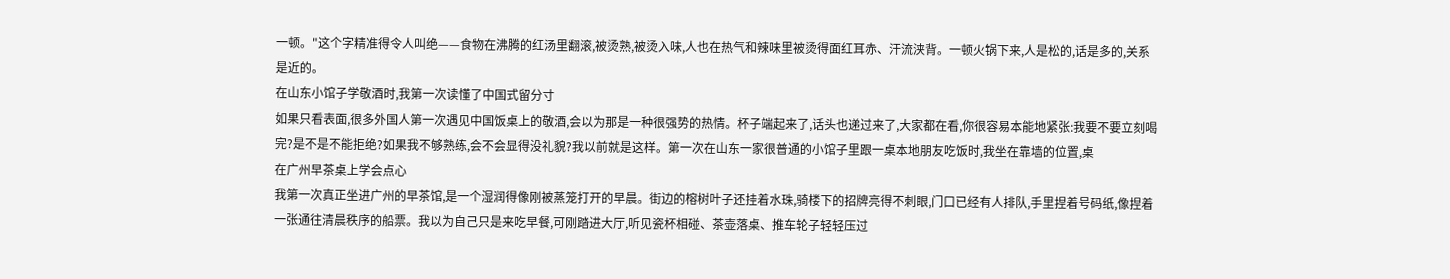一顿。"这个字精准得令人叫绝——食物在沸腾的红汤里翻滚,被烫熟,被烫入味,人也在热气和辣味里被烫得面红耳赤、汗流浃背。一顿火锅下来,人是松的,话是多的,关系是近的。
在山东小馆子学敬酒时,我第一次读懂了中国式留分寸
如果只看表面,很多外国人第一次遇见中国饭桌上的敬酒,会以为那是一种很强势的热情。杯子端起来了,话头也递过来了,大家都在看,你很容易本能地紧张:我要不要立刻喝完?是不是不能拒绝?如果我不够熟练,会不会显得没礼貌?我以前就是这样。第一次在山东一家很普通的小馆子里跟一桌本地朋友吃饭时,我坐在靠墙的位置,桌
在广州早茶桌上学会点心
我第一次真正坐进广州的早茶馆,是一个湿润得像刚被蒸笼打开的早晨。街边的榕树叶子还挂着水珠,骑楼下的招牌亮得不刺眼,门口已经有人排队,手里捏着号码纸,像捏着一张通往清晨秩序的船票。我以为自己只是来吃早餐,可刚踏进大厅,听见瓷杯相碰、茶壶落桌、推车轮子轻轻压过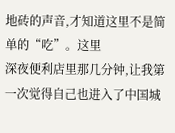地砖的声音,才知道这里不是简单的“吃”。这里
深夜便利店里那几分钟,让我第一次觉得自己也进入了中国城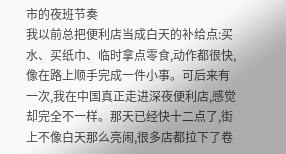市的夜班节奏
我以前总把便利店当成白天的补给点:买水、买纸巾、临时拿点零食,动作都很快,像在路上顺手完成一件小事。可后来有一次,我在中国真正走进深夜便利店,感觉却完全不一样。那天已经快十二点了,街上不像白天那么亮闹,很多店都拉下了卷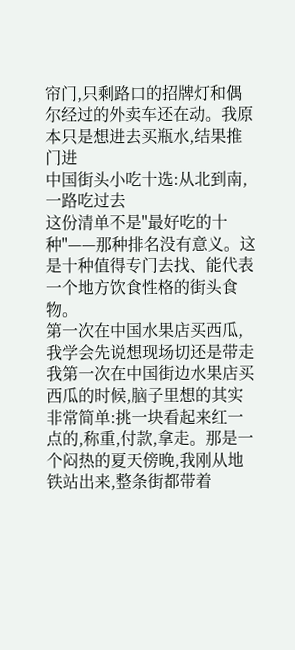帘门,只剩路口的招牌灯和偶尔经过的外卖车还在动。我原本只是想进去买瓶水,结果推门进
中国街头小吃十选:从北到南,一路吃过去
这份清单不是"最好吃的十种"——那种排名没有意义。这是十种值得专门去找、能代表一个地方饮食性格的街头食物。
第一次在中国水果店买西瓜,我学会先说想现场切还是带走
我第一次在中国街边水果店买西瓜的时候,脑子里想的其实非常简单:挑一块看起来红一点的,称重,付款,拿走。那是一个闷热的夏天傍晚,我刚从地铁站出来,整条街都带着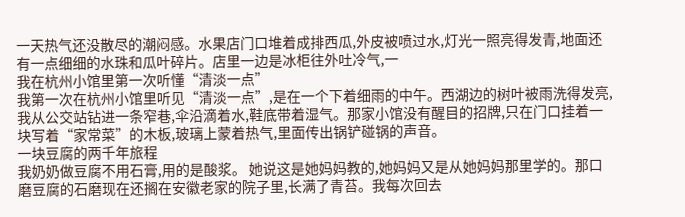一天热气还没散尽的潮闷感。水果店门口堆着成排西瓜,外皮被喷过水,灯光一照亮得发青,地面还有一点细细的水珠和瓜叶碎片。店里一边是冰柜往外吐冷气,一
我在杭州小馆里第一次听懂“清淡一点”
我第一次在杭州小馆里听见“清淡一点”,是在一个下着细雨的中午。西湖边的树叶被雨洗得发亮,我从公交站钻进一条窄巷,伞沿滴着水,鞋底带着湿气。那家小馆没有醒目的招牌,只在门口挂着一块写着“家常菜”的木板,玻璃上蒙着热气,里面传出锅铲碰锅的声音。
一块豆腐的两千年旅程
我奶奶做豆腐不用石膏,用的是酸浆。 她说这是她妈妈教的,她妈妈又是从她妈妈那里学的。那口磨豆腐的石磨现在还搁在安徽老家的院子里,长满了青苔。我每次回去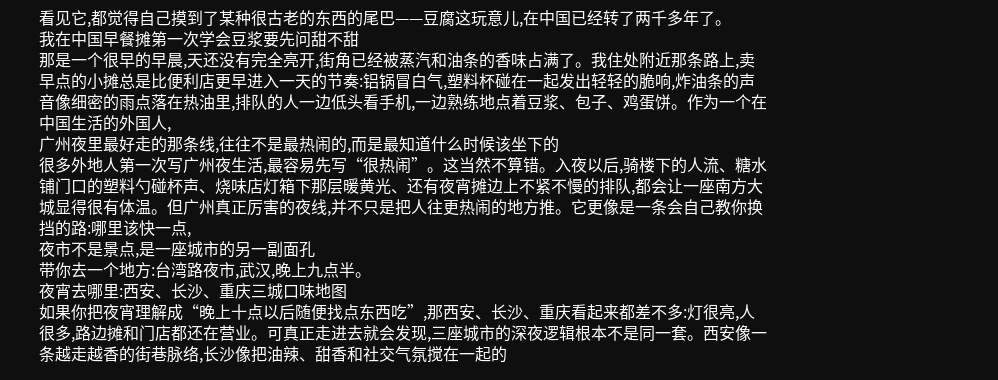看见它,都觉得自己摸到了某种很古老的东西的尾巴——豆腐这玩意儿,在中国已经转了两千多年了。
我在中国早餐摊第一次学会豆浆要先问甜不甜
那是一个很早的早晨,天还没有完全亮开,街角已经被蒸汽和油条的香味占满了。我住处附近那条路上,卖早点的小摊总是比便利店更早进入一天的节奏:铝锅冒白气,塑料杯碰在一起发出轻轻的脆响,炸油条的声音像细密的雨点落在热油里,排队的人一边低头看手机,一边熟练地点着豆浆、包子、鸡蛋饼。作为一个在中国生活的外国人,
广州夜里最好走的那条线,往往不是最热闹的,而是最知道什么时候该坐下的
很多外地人第一次写广州夜生活,最容易先写“很热闹”。这当然不算错。入夜以后,骑楼下的人流、糖水铺门口的塑料勺碰杯声、烧味店灯箱下那层暖黄光、还有夜宵摊边上不紧不慢的排队,都会让一座南方大城显得很有体温。但广州真正厉害的夜线,并不只是把人往更热闹的地方推。它更像是一条会自己教你换挡的路:哪里该快一点,
夜市不是景点,是一座城市的另一副面孔
带你去一个地方:台湾路夜市,武汉,晚上九点半。
夜宵去哪里:西安、长沙、重庆三城口味地图
如果你把夜宵理解成“晚上十点以后随便找点东西吃”,那西安、长沙、重庆看起来都差不多:灯很亮,人很多,路边摊和门店都还在营业。可真正走进去就会发现,三座城市的深夜逻辑根本不是同一套。西安像一条越走越香的街巷脉络,长沙像把油辣、甜香和社交气氛搅在一起的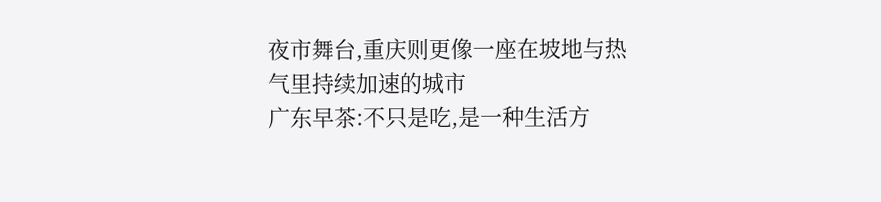夜市舞台,重庆则更像一座在坡地与热气里持续加速的城市
广东早茶:不只是吃,是一种生活方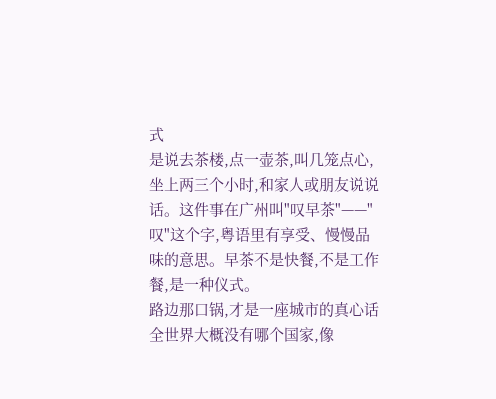式
是说去茶楼,点一壶茶,叫几笼点心,坐上两三个小时,和家人或朋友说说话。这件事在广州叫"叹早茶"——"叹"这个字,粤语里有享受、慢慢品味的意思。早茶不是快餐,不是工作餐,是一种仪式。
路边那口锅,才是一座城市的真心话
全世界大概没有哪个国家,像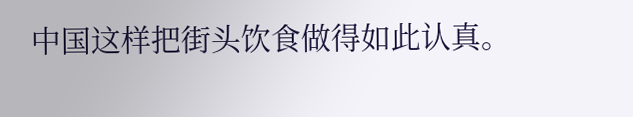中国这样把街头饮食做得如此认真。